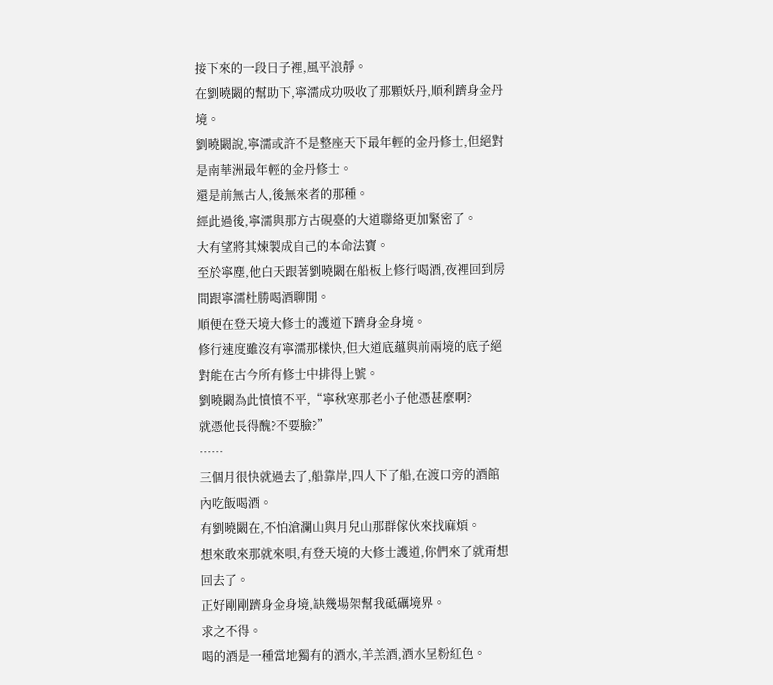接下來的一段日子裡,風平浪靜。
在劉曉闞的幫助下,寧濡成功吸收了那顆妖丹,順利躋身金丹境。
劉曉闞說,寧濡或許不是整座天下最年輕的金丹修士,但絕對是南華洲最年輕的金丹修士。
還是前無古人,後無來者的那種。
經此過後,寧濡與那方古硯臺的大道聯絡更加緊密了。
大有望將其煉製成自己的本命法寶。
至於寧塵,他白天跟著劉曉闞在船板上修行喝酒,夜裡回到房間跟寧濡杜勝喝酒聊閒。
順便在登天境大修士的護道下躋身金身境。
修行速度雖沒有寧濡那樣快,但大道底蘊與前兩境的底子絕對能在古今所有修士中排得上號。
劉曉闞為此憤憤不平,“寧秋寒那老小子他憑甚麼啊?
就憑他長得醜?不要臉?”
……
三個月很快就過去了,船靠岸,四人下了船,在渡口旁的酒館內吃飯喝酒。
有劉曉闞在,不怕滄瀾山與月兒山那群傢伙來找麻煩。
想來敢來那就來唄,有登天境的大修士護道,你們來了就甭想回去了。
正好剛剛躋身金身境,缺幾場架幫我砥礪境界。
求之不得。
喝的酒是一種當地獨有的酒水,羊羔酒,酒水呈粉紅色。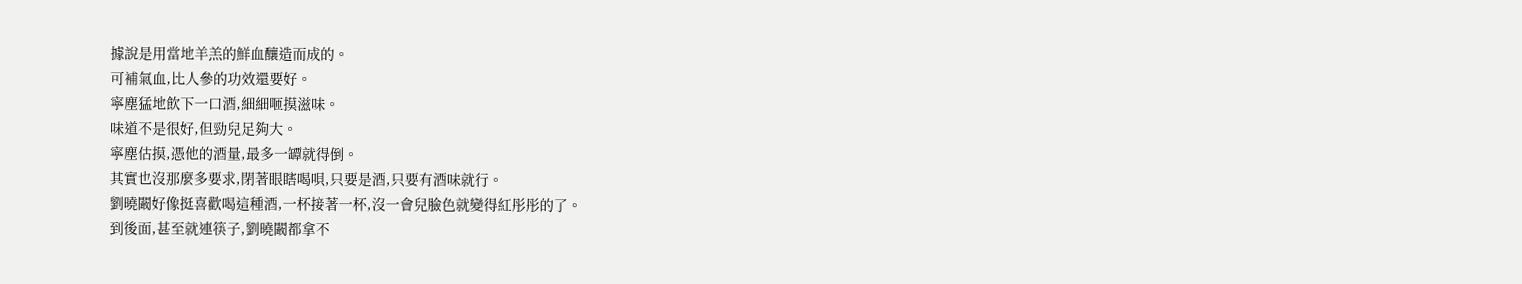據說是用當地羊羔的鮮血釀造而成的。
可補氣血,比人參的功效還要好。
寧塵猛地飲下一口酒,細細咂摸滋味。
味道不是很好,但勁兒足夠大。
寧塵估摸,憑他的酒量,最多一罈就得倒。
其實也沒那麼多要求,閉著眼瞎喝唄,只要是酒,只要有酒味就行。
劉曉闞好像挺喜歡喝這種酒,一杯接著一杯,沒一會兒臉色就變得紅彤彤的了。
到後面,甚至就連筷子,劉曉闞都拿不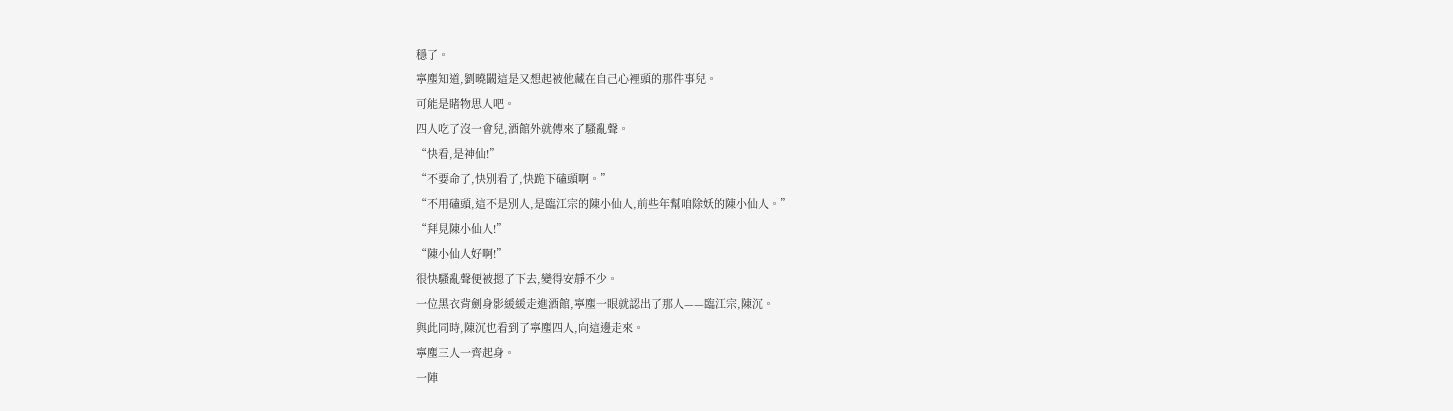穩了。
寧塵知道,劉曉闞這是又想起被他藏在自己心裡頭的那件事兒。
可能是睹物思人吧。
四人吃了沒一會兒,酒館外就傳來了騷亂聲。
“快看,是神仙!”
“不要命了,快別看了,快跪下磕頭啊。”
“不用磕頭,這不是別人,是臨江宗的陳小仙人,前些年幫咱除妖的陳小仙人。”
“拜見陳小仙人!”
“陳小仙人好啊!”
很快騷亂聲便被摁了下去,變得安靜不少。
一位黑衣背劍身影緩緩走進酒館,寧塵一眼就認出了那人——臨江宗,陳沉。
與此同時,陳沉也看到了寧塵四人,向這邊走來。
寧塵三人一齊起身。
一陣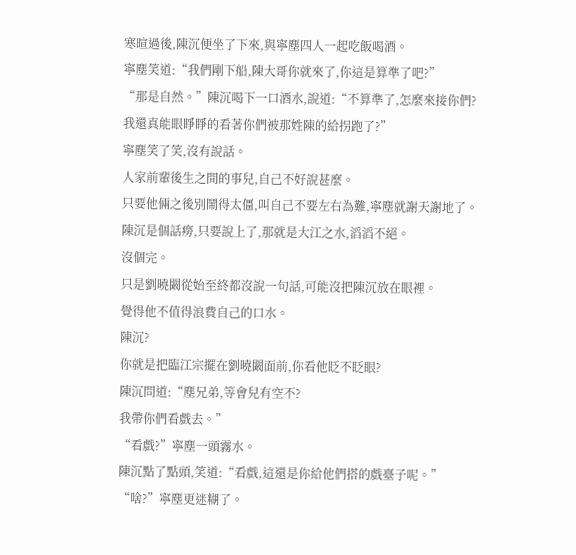寒暄過後,陳沉便坐了下來,與寧塵四人一起吃飯喝酒。
寧塵笑道:“我們剛下船,陳大哥你就來了,你這是算準了吧?”
“那是自然。”陳沉喝下一口酒水,說道:“不算準了,怎麼來接你們?
我還真能眼睜睜的看著你們被那姓陳的給拐跑了?”
寧塵笑了笑,沒有說話。
人家前輩後生之間的事兒,自己不好說甚麼。
只要他倆之後別鬧得太僵,叫自己不要左右為難,寧塵就謝天謝地了。
陳沉是個話癆,只要說上了,那就是大江之水,滔滔不絕。
沒個完。
只是劉曉闞從始至終都沒說一句話,可能沒把陳沉放在眼裡。
覺得他不值得浪費自己的口水。
陳沉?
你就是把臨江宗擺在劉曉闞面前,你看他眨不眨眼?
陳沉問道:“塵兄弟,等會兒有空不?
我帶你們看戲去。”
“看戲?”寧塵一頭霧水。
陳沉點了點頭,笑道:“看戲,這還是你給他們搭的戲臺子呢。”
“啥?”寧塵更迷糊了。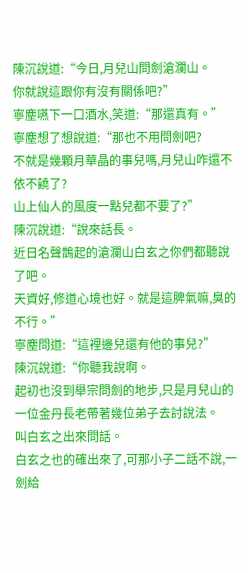陳沉說道:“今日,月兒山問劍滄瀾山。
你就說這跟你有沒有關係吧?”
寧塵嚥下一口酒水,笑道:“那還真有。”
寧塵想了想說道:“那也不用問劍吧?
不就是幾顆月華晶的事兒嗎,月兒山咋還不依不饒了?
山上仙人的風度一點兒都不要了?”
陳沉說道:“說來話長。
近日名聲鵲起的滄瀾山白玄之你們都聽說了吧。
天資好,修道心境也好。就是這脾氣嘛,臭的不行。”
寧塵問道:“這裡邊兒還有他的事兒?”
陳沉說道:“你聽我說啊。
起初也沒到舉宗問劍的地步,只是月兒山的一位金丹長老帶著幾位弟子去討說法。
叫白玄之出來問話。
白玄之也的確出來了,可那小子二話不說,一劍給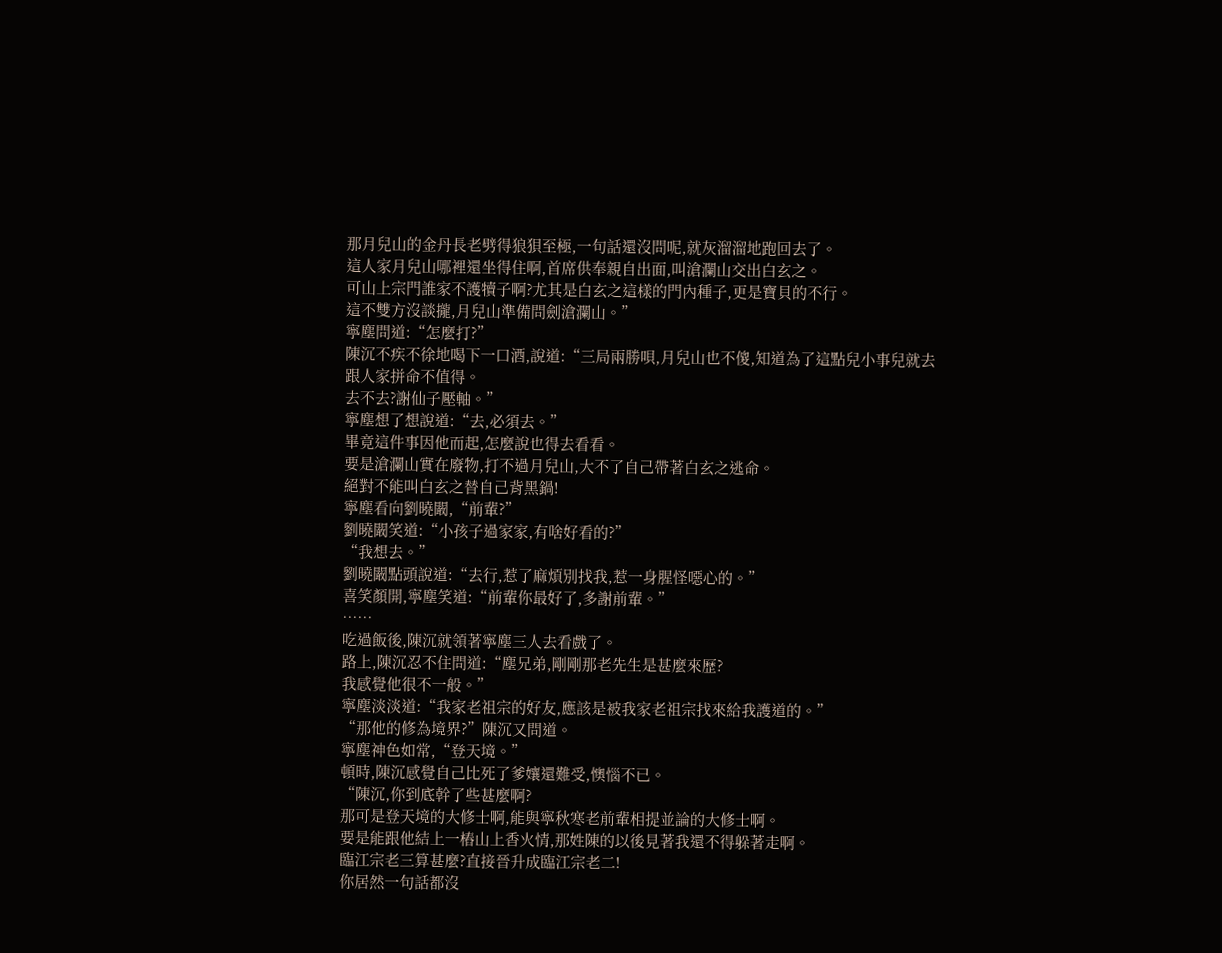那月兒山的金丹長老劈得狼狽至極,一句話還沒問呢,就灰溜溜地跑回去了。
這人家月兒山哪裡還坐得住啊,首席供奉親自出面,叫滄瀾山交出白玄之。
可山上宗門誰家不護犢子啊?尤其是白玄之這樣的門內種子,更是寶貝的不行。
這不雙方沒談攏,月兒山準備問劍滄瀾山。”
寧塵問道:“怎麼打?”
陳沉不疾不徐地喝下一口酒,說道:“三局兩勝唄,月兒山也不傻,知道為了這點兒小事兒就去跟人家拼命不值得。
去不去?謝仙子壓軸。”
寧塵想了想說道:“去,必須去。”
畢竟這件事因他而起,怎麼說也得去看看。
要是滄瀾山實在廢物,打不過月兒山,大不了自己帶著白玄之逃命。
絕對不能叫白玄之替自己背黑鍋!
寧塵看向劉曉闞,“前輩?”
劉曉闞笑道:“小孩子過家家,有啥好看的?”
“我想去。”
劉曉闞點頭說道:“去行,惹了麻煩別找我,惹一身腥怪噁心的。”
喜笑顏開,寧塵笑道:“前輩你最好了,多謝前輩。”
……
吃過飯後,陳沉就領著寧塵三人去看戲了。
路上,陳沉忍不住問道:“塵兄弟,剛剛那老先生是甚麼來歷?
我感覺他很不一般。”
寧塵淡淡道:“我家老祖宗的好友,應該是被我家老祖宗找來給我護道的。”
“那他的修為境界?”陳沉又問道。
寧塵神色如常,“登天境。”
頓時,陳沉感覺自己比死了爹孃還難受,懊惱不已。
“陳沉,你到底幹了些甚麼啊?
那可是登天境的大修士啊,能與寧秋寒老前輩相提並論的大修士啊。
要是能跟他結上一樁山上香火情,那姓陳的以後見著我還不得躲著走啊。
臨江宗老三算甚麼?直接晉升成臨江宗老二!
你居然一句話都沒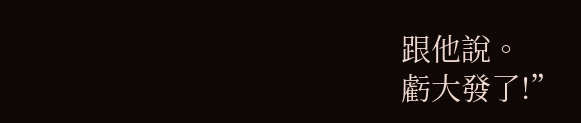跟他說。
虧大發了!”